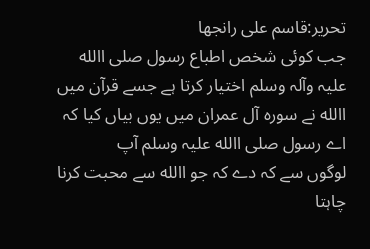تحریر:قاسم علی رانجھا
جب کوئی شخص اطباع رسول صلی االله علیہ وآلہ وسلم اختیار کرتا ہے جسے قرآن میں
االله نے سورہ آل عمران میں یوں بیاں کیا کہ اے رسول صلی االله علیہ وسلم آپ
لوگوں سے کہ دے کہ جو االله سے محبت کرنا چاہتا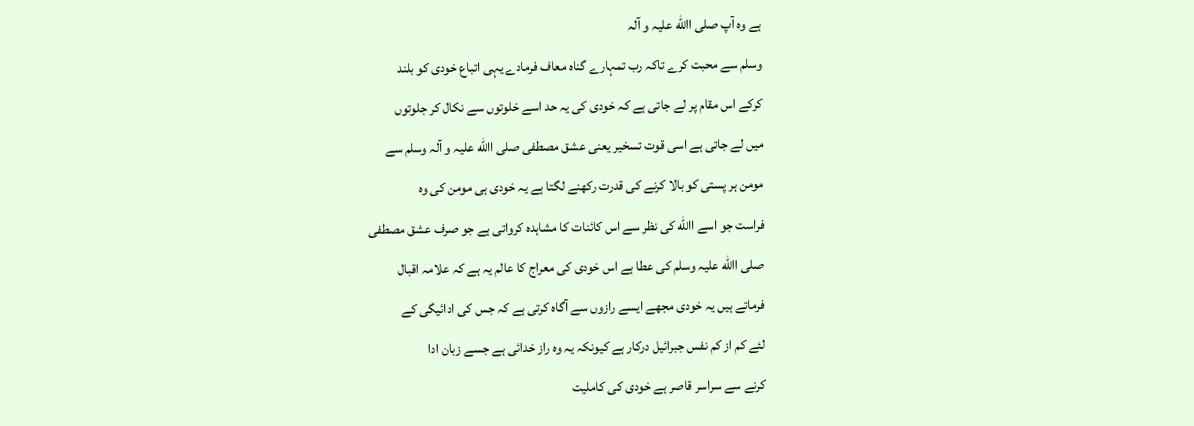ہے وہ آپ صلی االله علیہ و آلہ
وسلم سے محبت کرے تاکہ رب تمہارے گناہ معاف فرمادے یہی اتباع خودی کو بلند
کرکے اس مقام پر لے جاتی ہے کہ خودی کی یہ حد اسے خلوتوں سے نکال کر جلوتوں
میں لے جاتی ہے اسی قوت تسخیر یعنی عشق مصطفی صلی االله علیہ و آلہ وسلم سے
مومن ہر پستی کو بالا کرنے کی قدرت رکھنے لگتا ہے یہ خودی ہی مومن کی وہ
فراست جو اسے االله کی نظر سے اس کائنات کا مشاہدہ کرواتی ہے جو صرف عشق مصطفی
صلی االله علیہ وسلم کی عطا ہے اس خودی کی معراج کا عالم یہ ہے کہ علامہ اقبال
فرماتے ہیں یہ خودی مجھے ایسے رازوں سے آگاہ کرتی ہے کہ جس کی ادائیگی کے
لئے کم از کم نفس جبرائیل درکار ہے کیونکہ یہ وہ راز خدائی ہے جسے زبان ادا
کرنے سے سراسر قاصر ہے خودی کی کاملیت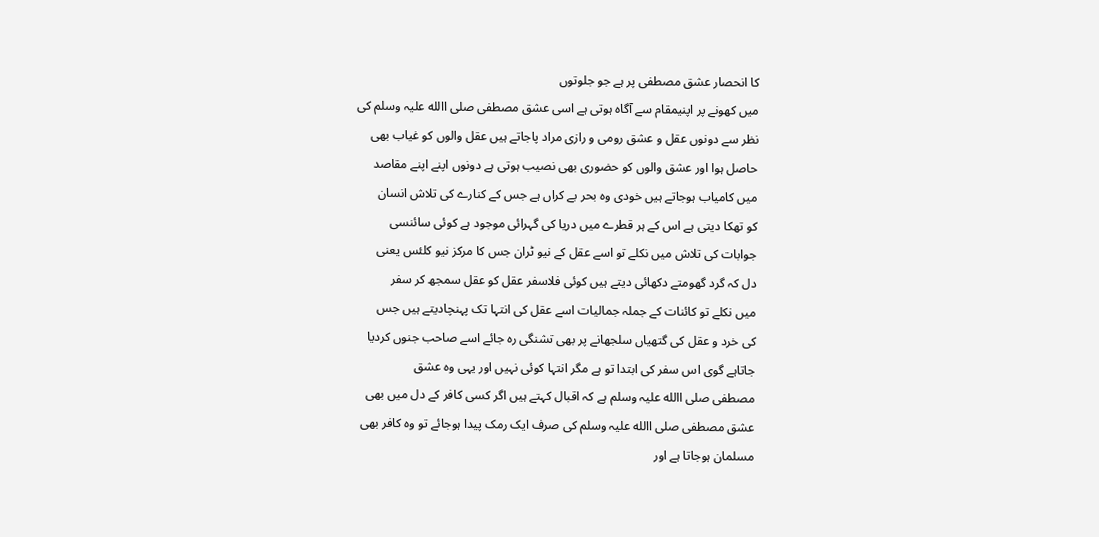کا انحصار عشق مصطفی پر ہے جو جلوتوں
میں کھونے پر اپنیمقام سے آگاہ ہوتی ہے اسی عشق مصطفی صلی االله علیہ وسلم کی
نظر سے دونوں عقل و عشق رومی و رازی مراد پاجاتے ہیں عقل والوں کو غیاب بھی
حاصل ہوا اور عشق والوں کو حضوری بھی نصیب ہوتی ہے دونوں اپنے اپنے مقاصد
میں کامیاب ہوجاتے ہیں خودی وہ بحر بے کراں ہے جس کے کنارے کی تلاش انسان
کو تھکا دیتی ہے اس کے ہر قطرے میں دریا کی گہرائی موجود ہے کوئی سائنسی
جوابات کی تلاش میں نکلے تو اسے عقل کے نیو ٹران جس کا مرکز نیو کلئس یعنی
دل کہ گرد گھومتے دکھائی دیتے ہیں کوئی فلاسفر عقل کو عقل سمجھ کر سفر
میں نکلے تو کائنات کے جملہ جمالیات اسے عقل کی انتہا تک پہنچادیتے ہیں جس
کی خرد و عقل کی گتھیاں سلجھانے پر بھی تشنگی رہ جائے اسے صاحب جنوں کردیا
جاتاہے گوی اس سفر کی ابتدا تو ہے مگر انتہا کوئی نہیں اور یہی وہ عشق
مصطفی صلی االله علیہ وسلم ہے کہ اقبال کہتے ہیں اگر کسی کافر کے دل میں بھی
عشق مصطفی صلی االله علیہ وسلم کی صرف ایک رمک پیدا ہوجائے تو وہ کافر بھی
مسلمان ہوجاتا ہے اور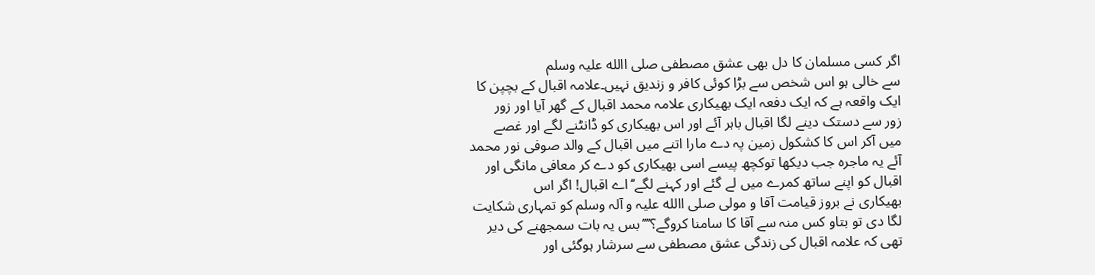اگر کسی مسلمان کا دل بھی عشق مصطفی صلی االله علیہ وسلم
سے خالی ہو اس شخص سے بڑا کوئی کافر و زندیق نہیں۔علامہ اقبال کے بچپن کا
ایک واقعہ ہے کہ ایک دفعہ ایک بھیکاری علامہ محمد اقبال کے گھر آیا اور زور
زور سے دستک دینے لگا اقبال باہر آئے اور اس بھیکاری کو ڈانٹنے لگے اور غصے
میں آکر اس کا کشکول زمین پہ دے مارا اتنے میں اقبال کے والد صوفی نور محمد
آئے یہ ماجرہ جب دیکھا توکچھ پیسے اسی بھیکاری کو دے کر معافی مانگی اور
اقبال کو اپنے ساتھ کمرے میں لے گئے اور کہنے لگے‘‘اے اقبال! اگر اس
بھیکاری نے بروز قیامت آقا و مولی صلی االله علیہ و آلہ وسلم کو تمہاری شکایت
لگا دی تو بتاو کس منہ سے آقا کا سامنا کروگے؟’’’’بس یہ بات سمجھنے کی دیر
تھی کہ علامہ اقبال کی زندگی عشق مصطفی سے سرشار ہوگئی اور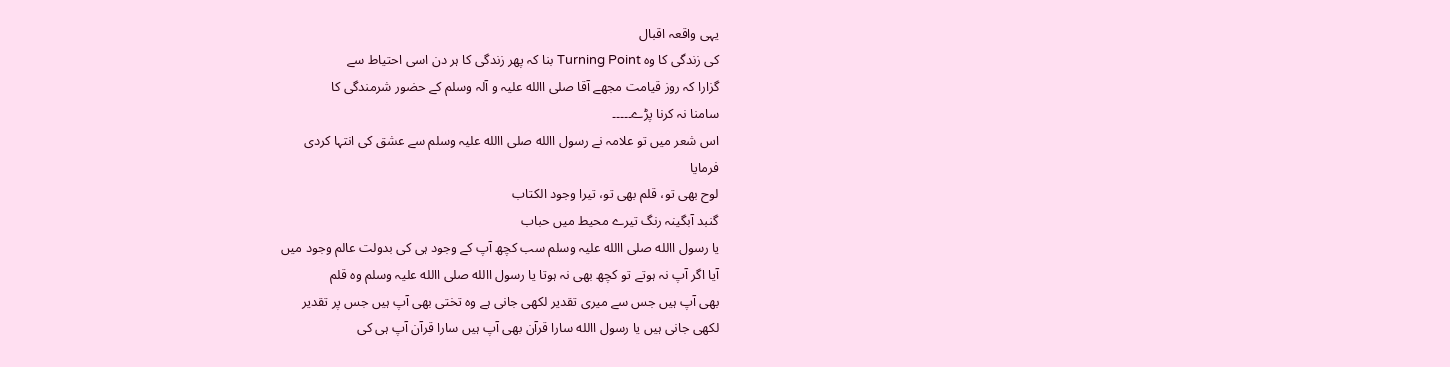یہی واقعہ اقبال
کی زندگی کا وہ Turning Point بنا کہ پھر زندگی کا ہر دن اسی احتیاط سے
گزارا کہ روز قیامت مجھے آقا صلی االله علیہ و آلہ وسلم کے حضور شرمندگی کا
سامنا نہ کرنا پڑے۔۔۔۔۔
اس شعر میں تو علامہ نے رسول االله صلی االله علیہ وسلم سے عشق کی انتہا کردی
فرمایا
لوح بھی تو، قلم بھی تو، تیرا وجود الکتاب
گنبد آبگینہ رنگ تیرے محیط میں حباب
یا رسول االله صلی االله علیہ وسلم سب کچھ آپ کے وجود ہی کی بدولت عالم وجود میں
آیا اگر آپ نہ ہوتے تو کچھ بھی نہ ہوتا یا رسول االله صلی االله علیہ وسلم وہ قلم
بھی آپ ہیں جس سے میری تقدیر لکھی جانی ہے وہ تختی بھی آپ ہیں جس پر تقدیر
لکھی جانی ہیں یا رسول االله سارا قرآن بھی آپ ہیں سارا قرآن آپ ہی کی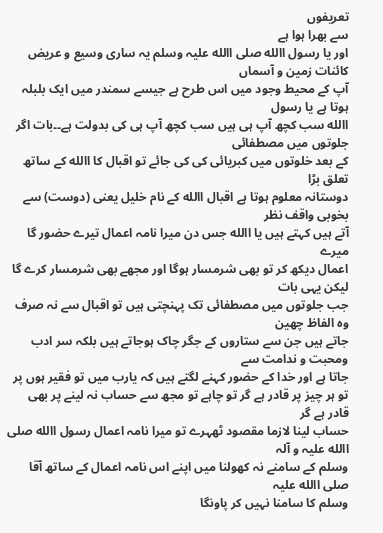تعریفوں
سے بھرا ہوا ہے
اور یا رسول االله صلی االله علیہ وسلم یہ ساری وسیع و عریض کائنات زمین و آسماں
آپ کے محیط وجود میں اس طرح ہے جیسے سمندر میں ایک بلبلہ ہوتا ہے یا رسول
االله سب کچھ آپ ہی ہیں سب کچھ آپ ہی کی بدولت ہے۔۔بات اگر جلوتوں میں مصطفائی
کے بعد خلوتوں میں کبریائی کی کی جائے تو اقبال کا االله کے ساتھ تعلق بڑا
دوستانہ معلوم ہوتا ہے اقبال االله کے نام خلیل یعنی (دوست) سے بخوبی واقف نظر
آتے ہیں کہتے ہیں یا االله جس دن میرا نامہ اعمال تیرے حضور گا میرے
اعمال دیکھ کر تو بھی شرمسار ہوگا اور مجھے بھی شرمسار کرے گا لیکن یہی بات
جب جلوتوں میں مصطفائی تک پہنچتی ہیں تو اقبال سے نہ صرف وہ الفاظ چھین
جاتے ہیں جن سے ستاروں کے جگر چاک ہوجاتے ہیں بلکہ سر ادب ومحبت و ندامت سے
جاتا ہے اور خدا کے حضور کہنے لگتے ہیں کہ یارب میں تو فقیر ہوں پر
تو ہر چیز پر قادر ہے گر تو چاہے تو مجھ سے حساب نہ لینے پر بھی قادر ہے گر
حساب لینا لازما مقصود ٹھہرے تو میرا نامہ اعمال رسول االله صلی االله علیہ و آلہ
وسلم کے سامنے نہ کھولنا میں اپنے اس نامہ اعمال کے ساتھ آقا صلی االله علیہ
وسلم کا سامنا نہیں کر پاونگا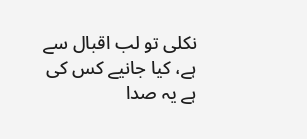نکلی تو لب اقبال سے ہے، کیا جانیے کس کی ہے یہ صدا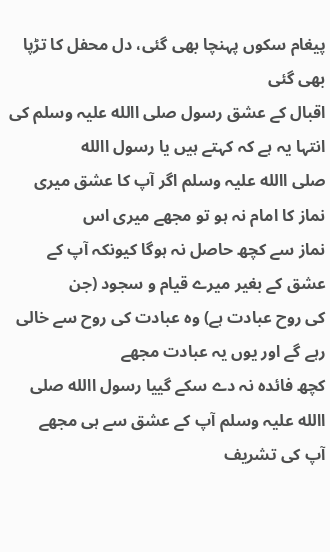پیغام سکوں پہنچا بھی گئی، دل محفل کا تڑپا بھی گئی
اقبال کے عشق رسول صلی االله علیہ وسلم کی انتہا یہ ہے کہ کہتے ہیں یا رسول االله
صلی االله علیہ وسلم اگر آپ کا عشق میری نماز کا امام نہ ہو تو مجھے میری اس
نماز سے کچھ حاصل نہ ہوگا کیونکہ آپ کے عشق کے بغیر میرے قیام و سجود (جن
کی روح عبادت ہے) وہ عبادت کی روح سے خالی رہے گے اور یوں یہ عبادت مجھے
کچھ فائدہ نہ دے سکے گییا رسول االله صلی االله علیہ وسلم آپ کے عشق سے ہی مجھے
آپ کی تشریف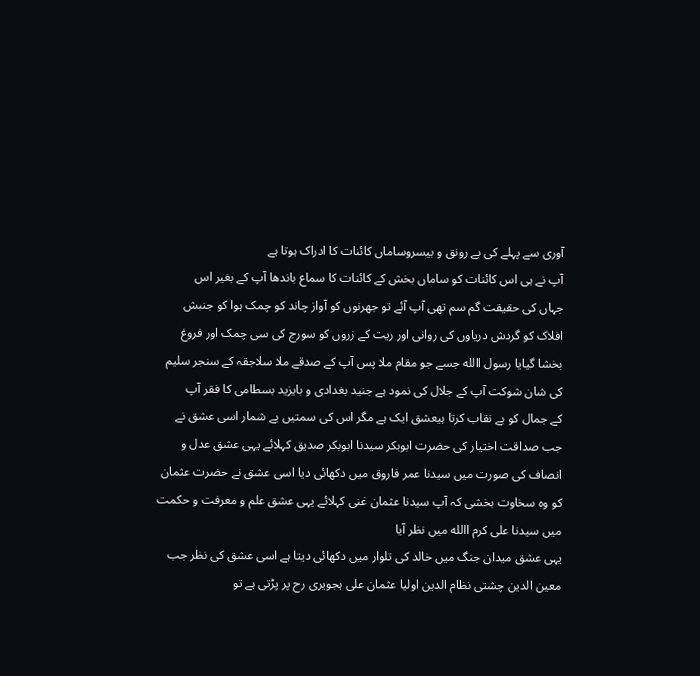آوری سے پہلے کی بے رونق و بیسروساماں کائنات کا ادراک ہوتا ہے
آپ نے ہی اس کائنات کو ساماں بخش کے کائنات کا سماع باندھا آپ کے بغیر اس
جہاں کی حقیقت گم سم تھی آپ آئے تو جھرنوں کو آواز چاند کو چمک ہوا کو جنبش
افلاک کو گردش دریاوں کی روانی اور ریت کے زروں کو سورج کی سی چمک اور فروغ
بخشا گیایا رسول االله جسے جو مقام ملا پس آپ کے صدقے ملا سلاجقہ کے سنجر سلیم
کی شان شوکت آپ کے جلال کی نمود ہے جنید بغدادی و بایزید بسطامی کا فقر آپ
کے جمال کو بے نقاب کرتا ہیعشق ایک ہے مگر اس کی سمتیں بے شمار اسی عشق نے
جب صداقت اختیار کی حضرت ابوبکر سیدنا ابوبکر صدیق کہلائے یہی عشق عدل و
انصاف کی صورت میں سیدنا عمر فاروق میں دکھائی دیا اسی عشق نے حضرت عثمان
کو وہ سخاوت بخشی کہ آپ سیدنا عثمان غنی کہلائے یہی عشق علم و معرفت و حکمت
میں سیدنا علی کرم االله میں نظر آیا
یہی عشق میدان جنگ میں خالد کی تلوار میں دکھائی دیتا ہے اسی عشق کی نظر جب
معین الدین چشتی نظام الدین اولیا عثمان علی ہجویری رح پر پڑتی ہے تو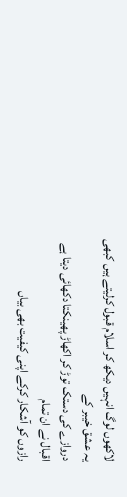لاکھوں لوگ انہیں دیکھ کر اسلام قبول کرلیتے ہیں کبھی یہ عشق خیبر کے
دروازے کی دستک توڑ کر اکھاڑ پھینکتا دکھائی دیتا ہے اقبال نے ان تمام
رازوں کو آشکار کرکے اپنی کیفیت بھی بیاں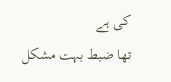کی ہے
تھا ضبط بہت مشکل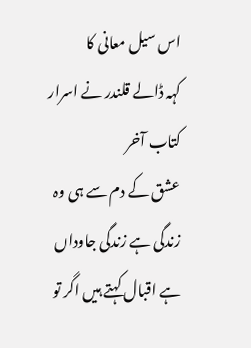اس سیل معانی کا
کہہ ڈالے قلندر نے اسرار کتاب آخر
عشق کے دم سے ہی وہ زندگی ہے زندگی جاوداں ہے اقبال کہتے ہیں اگر تو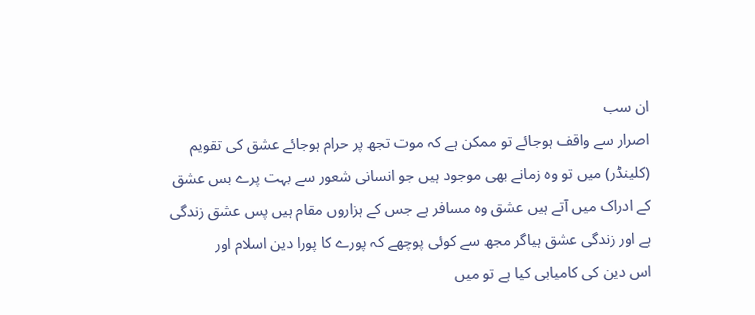ان سب
اصرار سے واقف ہوجائے تو ممکن ہے کہ موت تجھ پر حرام ہوجائے عشق کی تقویم
(کلینڈر) میں تو وہ زمانے بھی موجود ہیں جو انسانی شعور سے بہت پرے بس عشق
کے ادراک میں آتے ہیں عشق وہ مسافر ہے جس کے ہزاروں مقام ہیں پس عشق زندگی
ہے اور زندگی عشق ہیاگر مجھ سے کوئی پوچھے کہ پورے کا پورا دین اسلام اور
اس دین کی کامیابی کیا ہے تو میں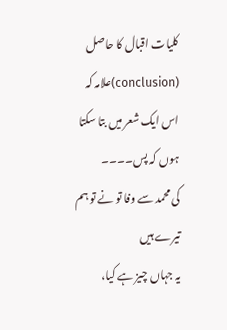کلیات اقبال کا حاصل (conclusion)علامہ کہ
اس ایک شعر میں بتا سکتا ہوں کہ پس۔۔۔۔
کی محمد سے وفا تو نے تو ہم تیرے ہیں
یہ جہاں چیز ہے کیا،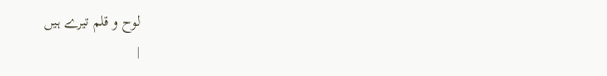لوح و قلم تیرے ہیں
|